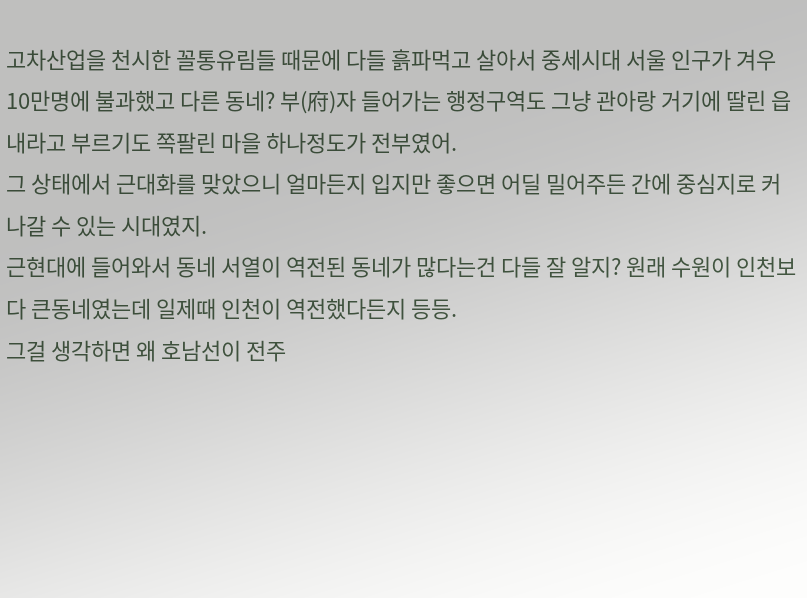고차산업을 천시한 꼴통유림들 때문에 다들 흙파먹고 살아서 중세시대 서울 인구가 겨우 10만명에 불과했고 다른 동네? 부(府)자 들어가는 행정구역도 그냥 관아랑 거기에 딸린 읍내라고 부르기도 쪽팔린 마을 하나정도가 전부였어.
그 상태에서 근대화를 맞았으니 얼마든지 입지만 좋으면 어딜 밀어주든 간에 중심지로 커나갈 수 있는 시대였지.
근현대에 들어와서 동네 서열이 역전된 동네가 많다는건 다들 잘 알지? 원래 수원이 인천보다 큰동네였는데 일제때 인천이 역전했다든지 등등.
그걸 생각하면 왜 호남선이 전주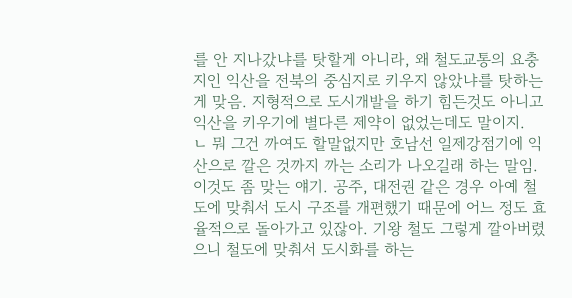를 안 지나갔냐를 탓할게 아니라, 왜 철도교통의 요충지인 익산을 전북의 중심지로 키우지 않았냐를 탓하는게 맞음. 지형적으로 도시개발을 하기 힘든것도 아니고 익산을 키우기에 별다른 제약이 없었는데도 말이지.
ㄴ 뭐 그건 까여도 할말없지만 호남선 일제강점기에 익산으로 깔은 것까지 까는 소리가 나오길래 하는 말임.
이것도 좀 맞는 얘기. 공주, 대전권 같은 경우 아예 철도에 맞춰서 도시 구조를 개편했기 때문에 어느 정도 효율적으로 돌아가고 있잖아. 기왕 철도 그렇게 깔아버렸으니 철도에 맞춰서 도시화를 하는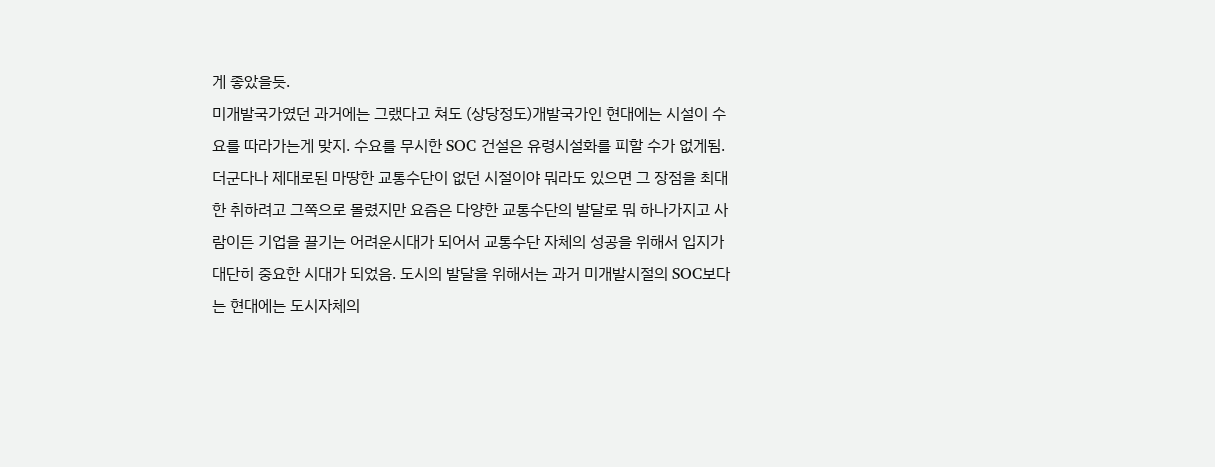게 좋았을듯.
미개발국가였던 과거에는 그랬다고 쳐도 (상당정도)개발국가인 현대에는 시설이 수요를 따라가는게 맞지. 수요를 무시한 SOC 건설은 유령시설화를 피할 수가 없게됨. 더군다나 제대로된 마땅한 교통수단이 없던 시절이야 뭐라도 있으면 그 장점을 최대한 취하려고 그쪽으로 몰렸지만 요즘은 다양한 교통수단의 발달로 뭐 하나가지고 사람이든 기업을 끌기는 어려운시대가 되어서 교통수단 자체의 성공을 위해서 입지가 대단히 중요한 시대가 되었음. 도시의 발달을 위해서는 과거 미개발시절의 SOC보다는 현대에는 도시자체의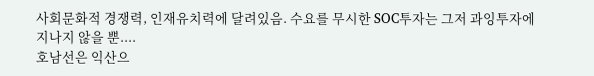사회문화적 경쟁력, 인재유치력에 달려있음. 수요를 무시한 SOC투자는 그저 과잉투자에 지나지 않을 뿐....
호남선은 익산으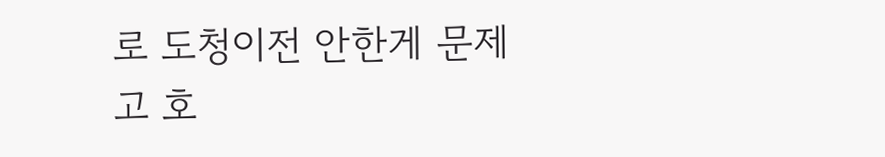로 도청이전 안한게 문제고 호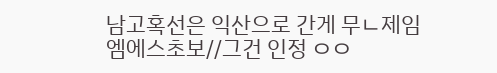남고혹선은 익산으로 간게 무ㄴ제임
엠에스초보//그건 인정 ㅇㅇ